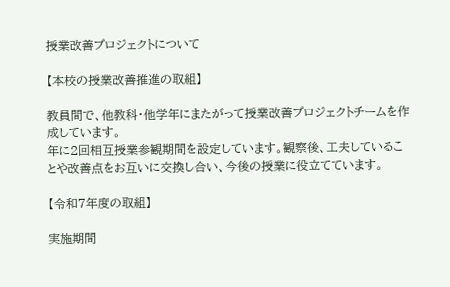授業改善プロジェクトについて

【本校の授業改善推進の取組】

教員間で、他教科・他学年にまたがって授業改善プロジェクトチームを作成しています。
年に2回相互授業参観期間を設定しています。観察後、工夫していることや改善点をお互いに交換し合い、今後の授業に役立てています。

【令和7年度の取組】

実施期間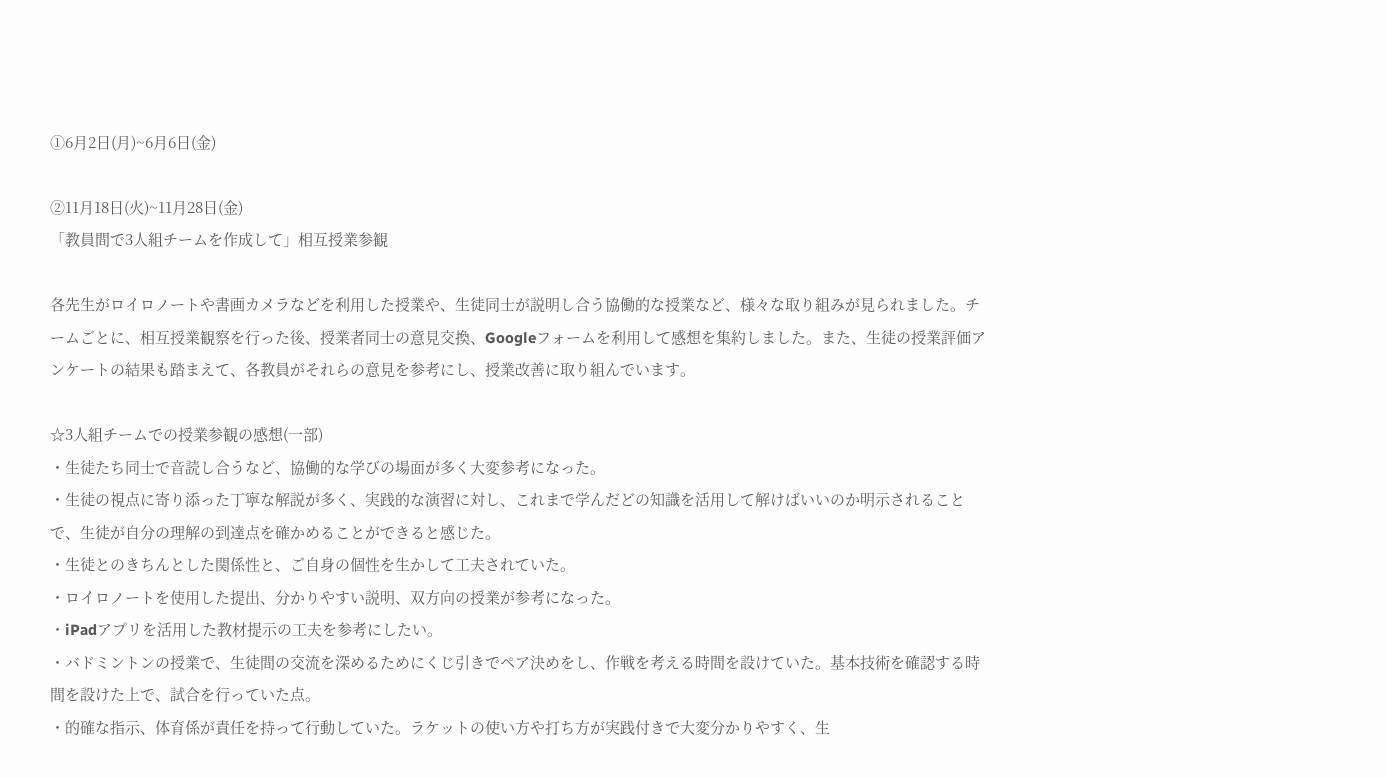①6月2日(月)~6月6日(金)

②11月18日(火)~11月28日(金)
「教員間で3人組チームを作成して」相互授業参観

各先生がロイロノートや書画カメラなどを利用した授業や、生徒同士が説明し合う協働的な授業など、様々な取り組みが見られました。チームごとに、相互授業観察を行った後、授業者同士の意見交換、Googleフォームを利用して感想を集約しました。また、生徒の授業評価アンケートの結果も踏まえて、各教員がそれらの意見を参考にし、授業改善に取り組んでいます。

☆3人組チームでの授業参観の感想(一部)
・生徒たち同士で音読し合うなど、協働的な学びの場面が多く大変参考になった。
・生徒の視点に寄り添った丁寧な解説が多く、実践的な演習に対し、これまで学んだどの知識を活用して解けばいいのか明示されることで、生徒が自分の理解の到達点を確かめることができると感じた。
・生徒とのきちんとした関係性と、ご自身の個性を生かして工夫されていた。
・ロイロノートを使用した提出、分かりやすい説明、双方向の授業が参考になった。
・iPadアプリを活用した教材提示の工夫を参考にしたい。
・バドミントンの授業で、生徒間の交流を深めるためにくじ引きでペア決めをし、作戦を考える時間を設けていた。基本技術を確認する時間を設けた上で、試合を行っていた点。
・的確な指示、体育係が責任を持って行動していた。ラケットの使い方や打ち方が実践付きで大変分かりやすく、生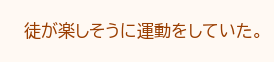徒が楽しそうに運動をしていた。